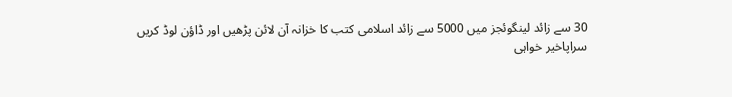30 سے زائد لینگوئجز میں 5000 سے زائد اسلامی کتب کا خزانہ آن لائن پڑھیں اور ڈاؤن لوڈ کریں
سراپاخیر خواہی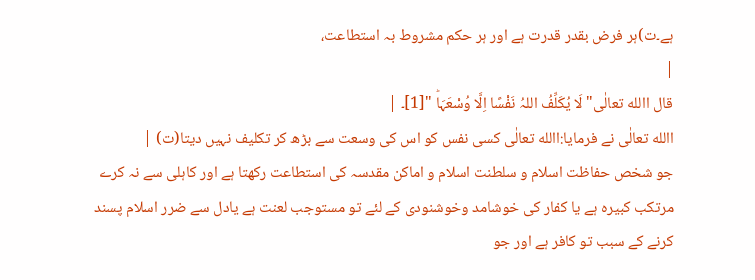ہے۔ت)ہر فرض بقدر قدرت ہے اور ہر حکم مشروط بہ استطاعت،
|
قال االله تعالٰی" لَا یُکَلِّفُ اللہُ نَفْسًا اِلَّا وُسْعَہَاؕ "[1]۔ |
االله تعالٰی نے فرمایا:االله تعالٰی کسی نفس کو اس کی وسعت سے بڑھ کر تکلیف نہیں دیتا(ت) |
جو شخص حفاظت اسلام و سلطنت اسلام و اماکن مقدسہ کی استطاعت رکھتا ہے اور کاہلی سے نہ کرے مرتکب کبیرہ ہے یا کفار کی خوشامد وخوشنودی کے لئے تو مستوجب لعنت ہے یادل سے ضرر اسلام پسند کرنے کے سبب تو کافر ہے اور جو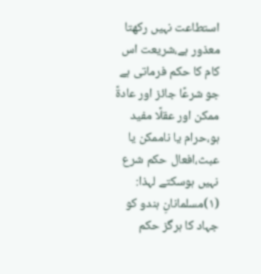استطاعت نہیں رکھتا معذور ہے،شریعت اس کام کا حکم فرماتی ہے جو شرعًا جائز اور عادۃً ممکن اور عقلًا مفید ہو،حرام یا ناممکن یا عبث،افعال حکم شرع نہیں ہوسکتے لہذا:
(۱)مسلمانانِ ہندو کو جہاد کا ہرگز حکم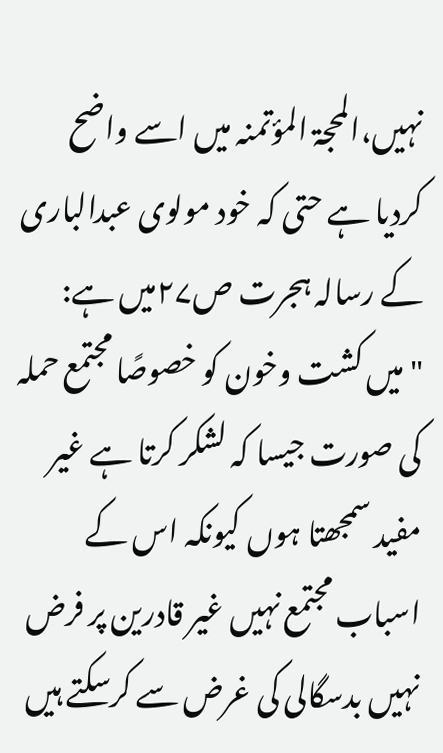نہیں،المحجۃ المؤتمنہ میں اسے واضح کردیا ہے حتی کہ خود مولوی عبدالباری کے رسالہ ہجرت ص۲۷میں ہے:
"میں کشت وخون کو خصوصًا مجتمع حملہ کی صورت جیسا کہ لشکر کرتا ہے غیر مفید سمجھتا ہوں کیونکہ اس کے اسباب مجتمع نہیں غیر قادرین پر فرض نہیں بدسگالی کی غرض سے کرسکتے ہیں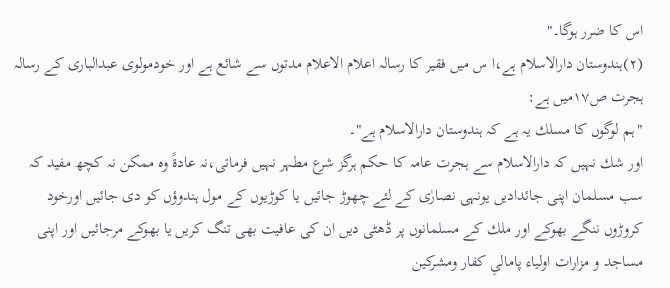اس کا ضرر ہوگا۔"
(۲)ہندوستان دارالاسلام ہے،ا س میں فقیر کا رسالہ اعلام الاعلام مدتوں سے شائع ہے اور خودمولوی عبدالباری کے رسالہ ہجرت ص۱۷میں ہے:
"ہم لوگوں کا مسلك یہ ہے کہ ہندوستان دارالاسلام ہے"۔
اور شك نہیں کہ دارالاسلام سے ہجرت عامہ کا حکم ہرگز شرع مطہر نہیں فرماتی،نہ عادۃً وہ ممکن نہ کچھ مفید کہ سب مسلمان اپنی جائدادیں یونہی نصارٰی کے لئے چھوڑ جائیں یا کوڑیوں کے مول ہندوؤں کو دی جائیں اورخود کروڑوں ننگے بھوکے اور ملك کے مسلمانوں پر ڈھٹی دیں ان کی عافیت بھی تنگ کریں یا بھوکے مرجائیں اور اپنی مساجد و مزارات اولیاء پامالیِ کفار ومشرکین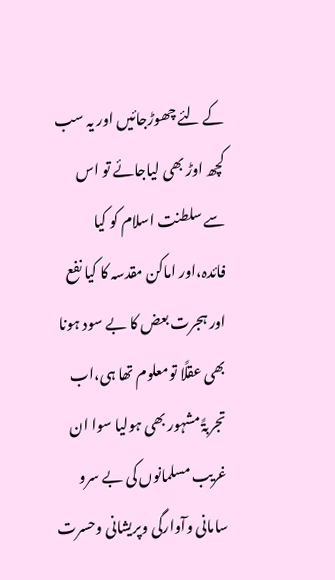کے لئے چھوڑجائیں اور یہ سب کچھ اوڑ بھی لیاجائے تو اس سے سلطنت اسلام کو کیا فائدہ،اور اماکن مقدسہ کا کیا نفع اور ہجرت بعض کا بے سود ہونا بھی عقلًا تومعلوم تھا ہی،اب تجربۃً مشہور بھی ہولیا سوا ان غریب مسلمانوں کی بے سرو سامانی وآوارگی وپریشانی وحسرت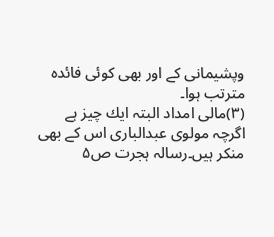وپشیمانی کے اور بھی کوئی فائدہ مترتب ہوا۔
(۳)مالی امداد البتہ ایك چیز ہے اگرچہ مولوی عبدالباری اس کے بھی منکر ہیں۔رسالہ ہجرت ص۵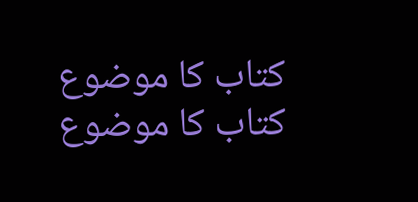کتاب کا موضوع
کتاب کا موضوع